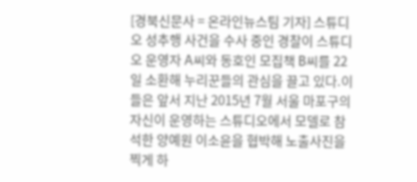[경북신문사 = 온라인뉴스팀 기자] 스튜디오 성추행 사건을 수사 중인 경찰이 스튜디오 운영자 A씨와 동호인 모집책 B씨를 22일 소환해 누리꾼들의 관심을 끌고 있다.이들은 앞서 지난 2015년 7월 서울 마포구의 자신이 운영하는 스튜디오에서 모델로 참석한 양예원 이소윤을 협박해 노출사진을 찍게 하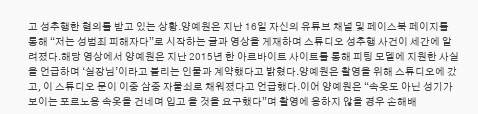고 성추행한 혐의를 받고 있는 상황.양예원은 지난 16일 자신의 유튜브 채널 및 페이스북 페이지를 통해 “저는 성범죄 피해자다”로 시작하는 글과 영상을 게재하며 스튜디오 성추행 사건이 세간에 알려졌다.해당 영상에서 양예원은 지난 2015년 한 아르바이트 사이트를 통해 피팅 모델에 지원한 사실을 언급하며 ‘실장님’이라고 불리는 인물과 계약했다고 밝혔다.양예원은 촬영을 위해 스튜디오에 갔고, 이 스튜디오 문이 이중 삼중 자물쇠로 채워졌다고 언급했다.이어 양예원은 “속옷도 아닌 성기가 보이는 포르노용 속옷을 건네며 입고 올 것을 요구했다”며 촬영에 응하지 않을 경우 손해배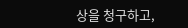상을 청구하고,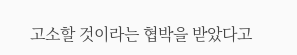고소할 것이라는 협박을 받았다고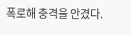폭로해 충격을 안겼다.